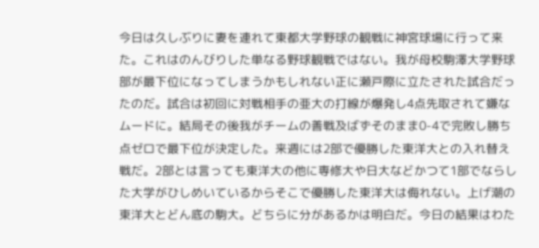今日は久しぶりに妻を連れて東都大学野球の観戦に神宮球場に行って来た。これはのんびりした単なる野球観戦ではない。我が母校駒澤大学野球部が最下位になってしまうかもしれない正に瀬戸際に立たされた試合だったのだ。試合は初回に対戦相手の亜大の打線が爆発し4点先取されて嫌なムードに。結局その後我がチームの善戦及ばずそのまま0-4で完敗し勝ち点ゼロで最下位が決定した。来週には2部で優勝した東洋大との入れ替え戦だ。2部とは言っても東洋大の他に専修大や日大などかつて1部でならした大学がひしめいているからそこで優勝した東洋大は侮れない。上げ潮の東洋大とどん底の駒大。どちらに分があるかは明白だ。今日の結果はわた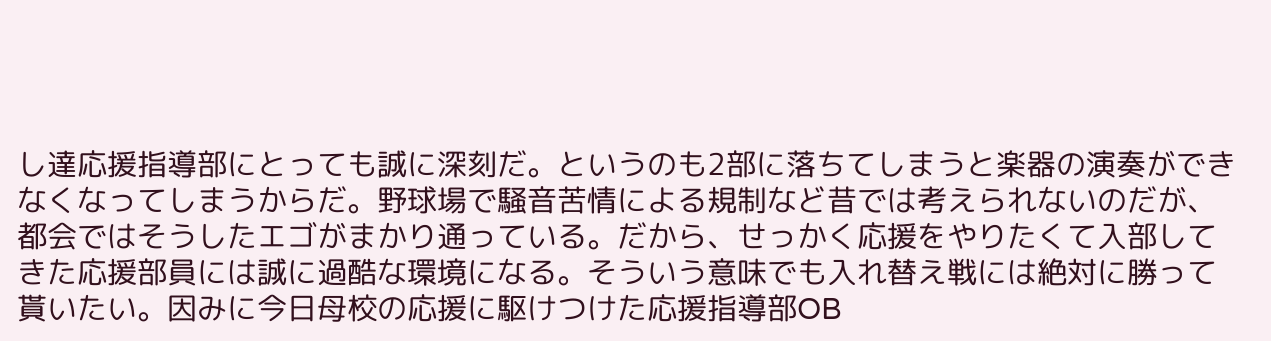し達応援指導部にとっても誠に深刻だ。というのも2部に落ちてしまうと楽器の演奏ができなくなってしまうからだ。野球場で騒音苦情による規制など昔では考えられないのだが、都会ではそうしたエゴがまかり通っている。だから、せっかく応援をやりたくて入部してきた応援部員には誠に過酷な環境になる。そういう意味でも入れ替え戦には絶対に勝って貰いたい。因みに今日母校の応援に駆けつけた応援指導部OB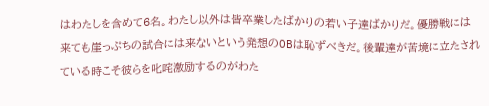はわたしを含めて6名。わたし以外は皆卒業したばかりの若い子達ばかりだ。優勝戦には来ても崖っぷちの試合には来ないという発想のOBは恥ずべきだ。後輩達が苦境に立たされている時こそ彼らを叱咤激励するのがわた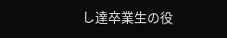し達卒業生の役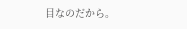目なのだから。